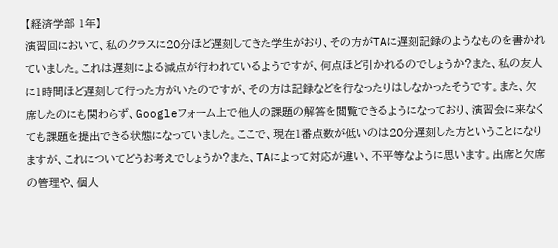【経済学部 1年】
演習回において、私のクラスに20分ほど遅刻してきた学生がおり、その方がTAに遅刻記録のようなものを書かれていました。これは遅刻による減点が行われているようですが、何点ほど引かれるのでしょうか?また、私の友人に1時間ほど遅刻して行った方がいたのですが、その方は記録などを行なったりはしなかったそうです。また、欠席したのにも関わらず、Googleフォーム上で他人の課題の解答を閲覧できるようになっており、演習会に来なくても課題を提出できる状態になっていました。ここで、現在1番点数が低いのは20分遅刻した方ということになりますが、これについてどうお考えでしょうか?また、TAによって対応が違い、不平等なように思います。出席と欠席の管理や、個人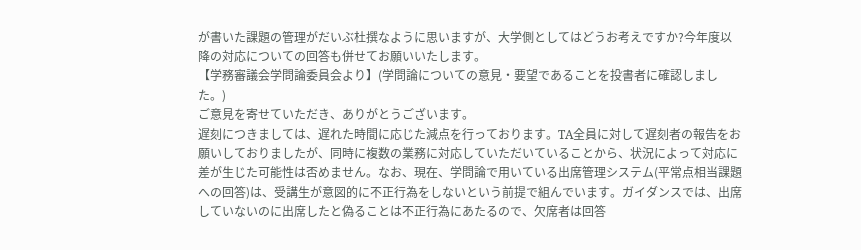が書いた課題の管理がだいぶ杜撰なように思いますが、大学側としてはどうお考えですか?今年度以降の対応についての回答も併せてお願いいたします。
【学務審議会学問論委員会より】(学問論についての意見・要望であることを投書者に確認しました。)
ご意見を寄せていただき、ありがとうございます。
遅刻につきましては、遅れた時間に応じた減点を行っております。TA全員に対して遅刻者の報告をお願いしておりましたが、同時に複数の業務に対応していただいていることから、状況によって対応に差が生じた可能性は否めません。なお、現在、学問論で用いている出席管理システム(平常点相当課題への回答)は、受講生が意図的に不正行為をしないという前提で組んでいます。ガイダンスでは、出席していないのに出席したと偽ることは不正行為にあたるので、欠席者は回答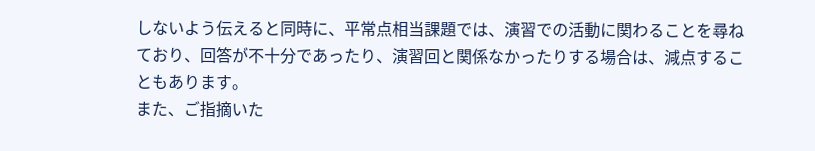しないよう伝えると同時に、平常点相当課題では、演習での活動に関わることを尋ねており、回答が不十分であったり、演習回と関係なかったりする場合は、減点することもあります。
また、ご指摘いた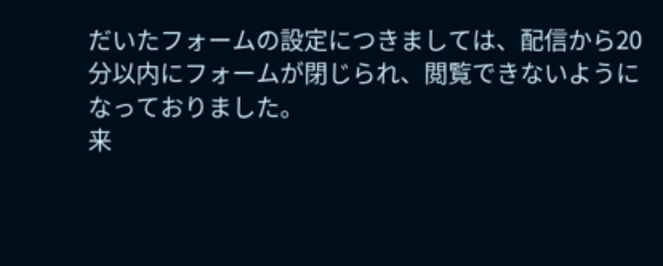だいたフォームの設定につきましては、配信から20分以内にフォームが閉じられ、閲覧できないようになっておりました。
来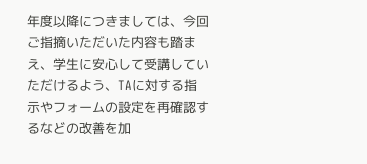年度以降につきましては、今回ご指摘いただいた内容も踏まえ、学生に安心して受講していただけるよう、TAに対する指示やフォームの設定を再確認するなどの改善を加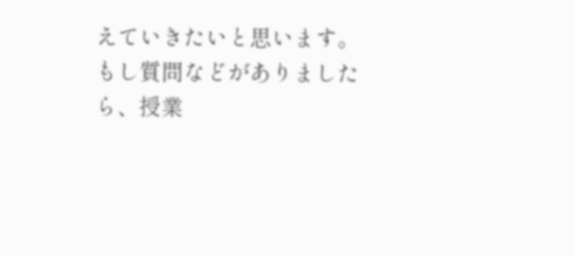えていきたいと思います。もし質問などがありましたら、授業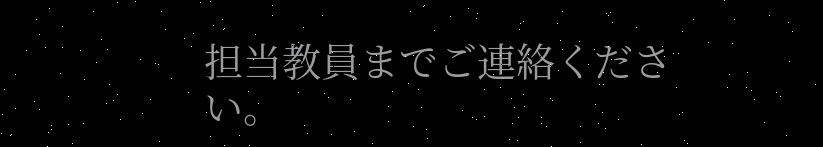担当教員までご連絡ください。